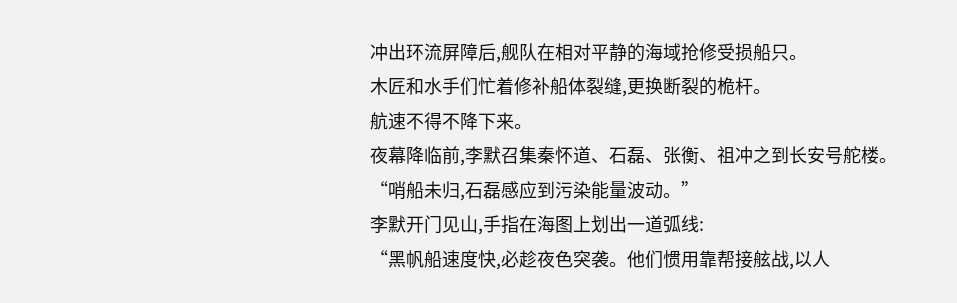冲出环流屏障后,舰队在相对平静的海域抢修受损船只。
木匠和水手们忙着修补船体裂缝,更换断裂的桅杆。
航速不得不降下来。
夜幕降临前,李默召集秦怀道、石磊、张衡、祖冲之到长安号舵楼。
“哨船未归,石磊感应到污染能量波动。”
李默开门见山,手指在海图上划出一道弧线:
“黑帆船速度快,必趁夜色突袭。他们惯用靠帮接舷战,以人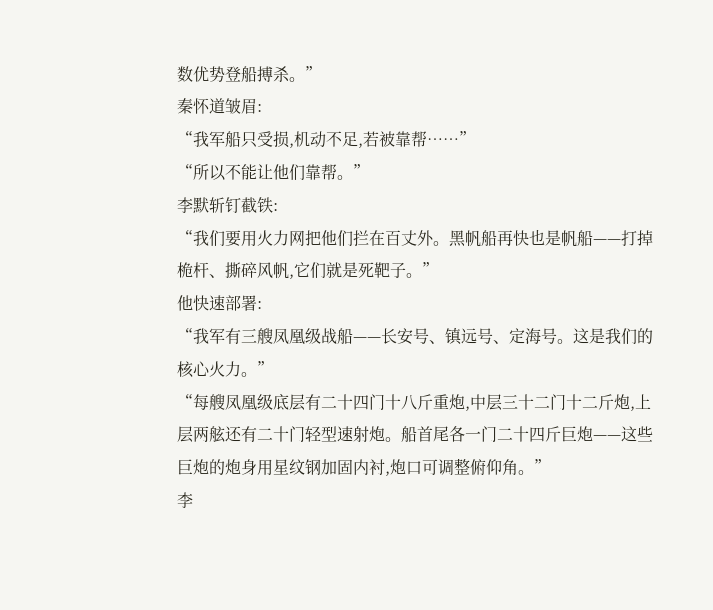数优势登船搏杀。”
秦怀道皱眉:
“我军船只受损,机动不足,若被靠帮……”
“所以不能让他们靠帮。”
李默斩钉截铁:
“我们要用火力网把他们拦在百丈外。黑帆船再快也是帆船——打掉桅杆、撕碎风帆,它们就是死靶子。”
他快速部署:
“我军有三艘凤凰级战船——长安号、镇远号、定海号。这是我们的核心火力。”
“每艘凤凰级底层有二十四门十八斤重炮,中层三十二门十二斤炮,上层两舷还有二十门轻型速射炮。船首尾各一门二十四斤巨炮——这些巨炮的炮身用星纹钢加固内衬,炮口可调整俯仰角。”
李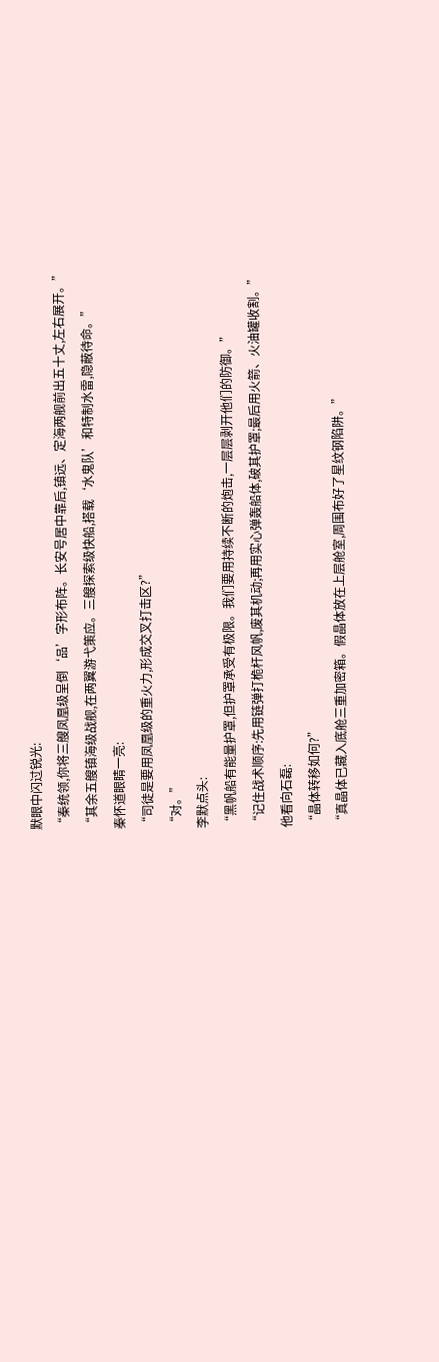默眼中闪过锐光:
“秦统领,你将三艘凤凰级呈倒‘品’字形布阵。长安号居中靠后,镇远、定海两舰前出五十丈,左右展开。”
“其余五艘镇海级战舰,在两翼游弋策应。三艘探索级快船,搭载‘水鬼队’和特制水雷,隐蔽待命。”
秦怀道眼睛一亮:
“司徒是要用凤凰级的重火力,形成交叉打击区?”
“对。”
李默点头:
“黑帆船有能量护罩,但护罩承受有极限。我们要用持续不断的炮击,一层层剥开他们的防御。”
“记住战术顺序:先用链弹打桅杆风帆,废其机动;再用实心弹轰船体,破其护罩;最后用火箭、火油罐收割。”
他看向石磊:
“晶体转移如何?”
“真晶体已藏入底舱三重加密箱。假晶体放在上层舱室,周围布好了星纹钢陷阱。”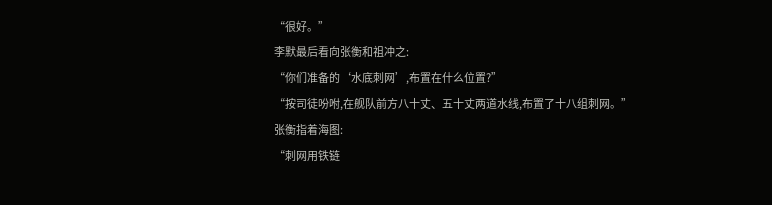“很好。”
李默最后看向张衡和祖冲之:
“你们准备的‘水底刺网’,布置在什么位置?”
“按司徒吩咐,在舰队前方八十丈、五十丈两道水线,布置了十八组刺网。”
张衡指着海图:
“刺网用铁链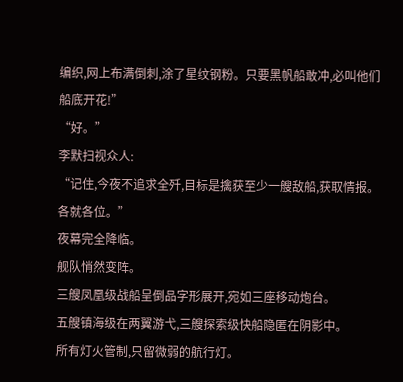编织,网上布满倒刺,涂了星纹钢粉。只要黑帆船敢冲,必叫他们船底开花!”
“好。”
李默扫视众人:
“记住,今夜不追求全歼,目标是擒获至少一艘敌船,获取情报。各就各位。”
夜幕完全降临。
舰队悄然变阵。
三艘凤凰级战船呈倒品字形展开,宛如三座移动炮台。
五艘镇海级在两翼游弋,三艘探索级快船隐匿在阴影中。
所有灯火管制,只留微弱的航行灯。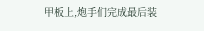甲板上,炮手们完成最后装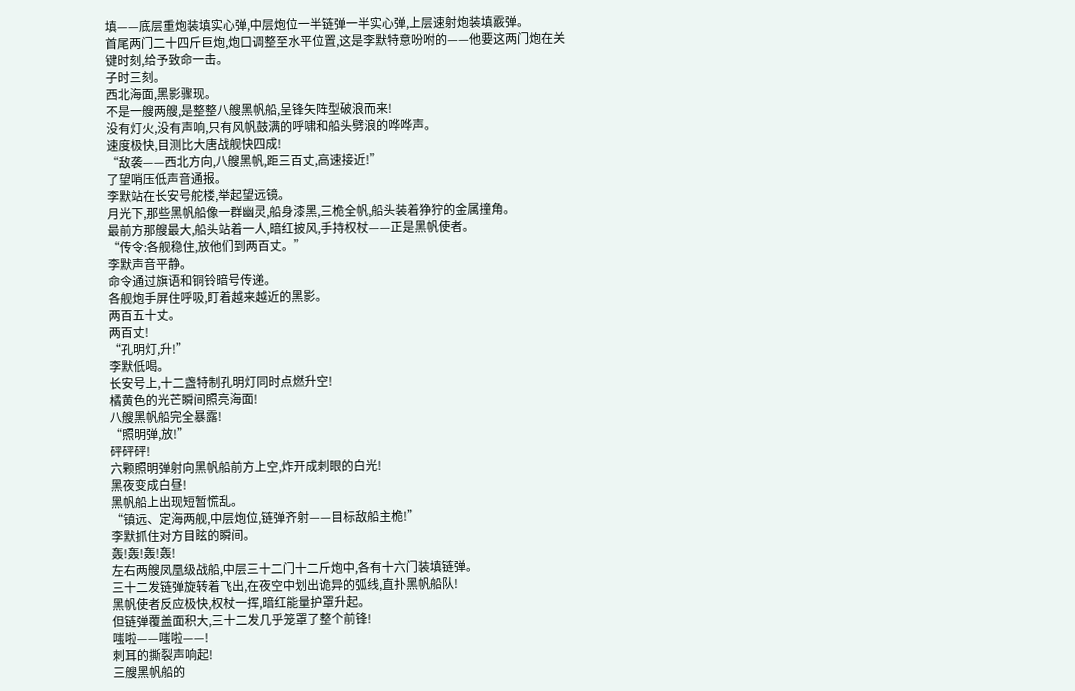填——底层重炮装填实心弹,中层炮位一半链弹一半实心弹,上层速射炮装填霰弹。
首尾两门二十四斤巨炮,炮口调整至水平位置,这是李默特意吩咐的——他要这两门炮在关键时刻,给予致命一击。
子时三刻。
西北海面,黑影骤现。
不是一艘两艘,是整整八艘黑帆船,呈锋矢阵型破浪而来!
没有灯火,没有声响,只有风帆鼓满的呼啸和船头劈浪的哗哗声。
速度极快,目测比大唐战舰快四成!
“敌袭——西北方向,八艘黑帆,距三百丈,高速接近!”
了望哨压低声音通报。
李默站在长安号舵楼,举起望远镜。
月光下,那些黑帆船像一群幽灵,船身漆黑,三桅全帆,船头装着狰狞的金属撞角。
最前方那艘最大,船头站着一人,暗红披风,手持权杖——正是黑帆使者。
“传令:各舰稳住,放他们到两百丈。”
李默声音平静。
命令通过旗语和铜铃暗号传递。
各舰炮手屏住呼吸,盯着越来越近的黑影。
两百五十丈。
两百丈!
“孔明灯,升!”
李默低喝。
长安号上,十二盏特制孔明灯同时点燃升空!
橘黄色的光芒瞬间照亮海面!
八艘黑帆船完全暴露!
“照明弹,放!”
砰砰砰!
六颗照明弹射向黑帆船前方上空,炸开成刺眼的白光!
黑夜变成白昼!
黑帆船上出现短暂慌乱。
“镇远、定海两舰,中层炮位,链弹齐射——目标敌船主桅!”
李默抓住对方目眩的瞬间。
轰!轰!轰!轰!
左右两艘凤凰级战船,中层三十二门十二斤炮中,各有十六门装填链弹。
三十二发链弹旋转着飞出,在夜空中划出诡异的弧线,直扑黑帆船队!
黑帆使者反应极快,权杖一挥,暗红能量护罩升起。
但链弹覆盖面积大,三十二发几乎笼罩了整个前锋!
嗤啦——嗤啦——!
刺耳的撕裂声响起!
三艘黑帆船的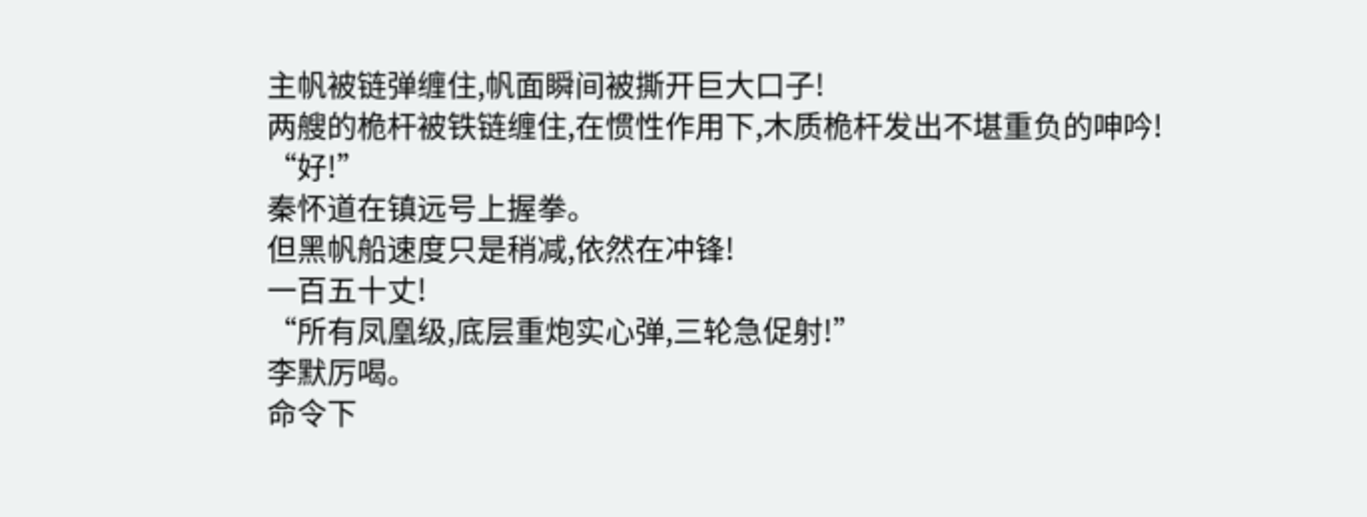主帆被链弹缠住,帆面瞬间被撕开巨大口子!
两艘的桅杆被铁链缠住,在惯性作用下,木质桅杆发出不堪重负的呻吟!
“好!”
秦怀道在镇远号上握拳。
但黑帆船速度只是稍减,依然在冲锋!
一百五十丈!
“所有凤凰级,底层重炮实心弹,三轮急促射!”
李默厉喝。
命令下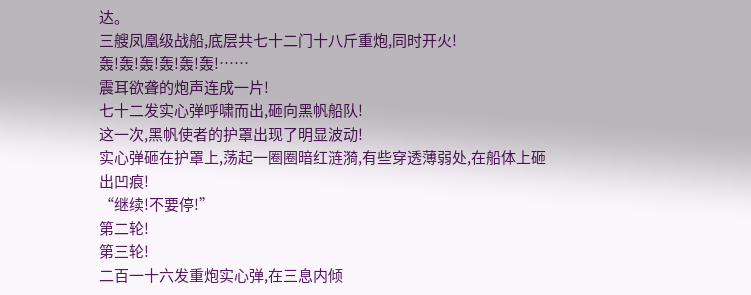达。
三艘凤凰级战船,底层共七十二门十八斤重炮,同时开火!
轰!轰!轰!轰!轰!轰!……
震耳欲聋的炮声连成一片!
七十二发实心弹呼啸而出,砸向黑帆船队!
这一次,黑帆使者的护罩出现了明显波动!
实心弹砸在护罩上,荡起一圈圈暗红涟漪,有些穿透薄弱处,在船体上砸出凹痕!
“继续!不要停!”
第二轮!
第三轮!
二百一十六发重炮实心弹,在三息内倾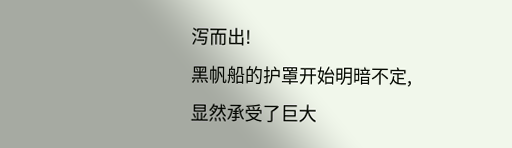泻而出!
黑帆船的护罩开始明暗不定,显然承受了巨大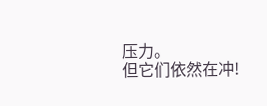压力。
但它们依然在冲!